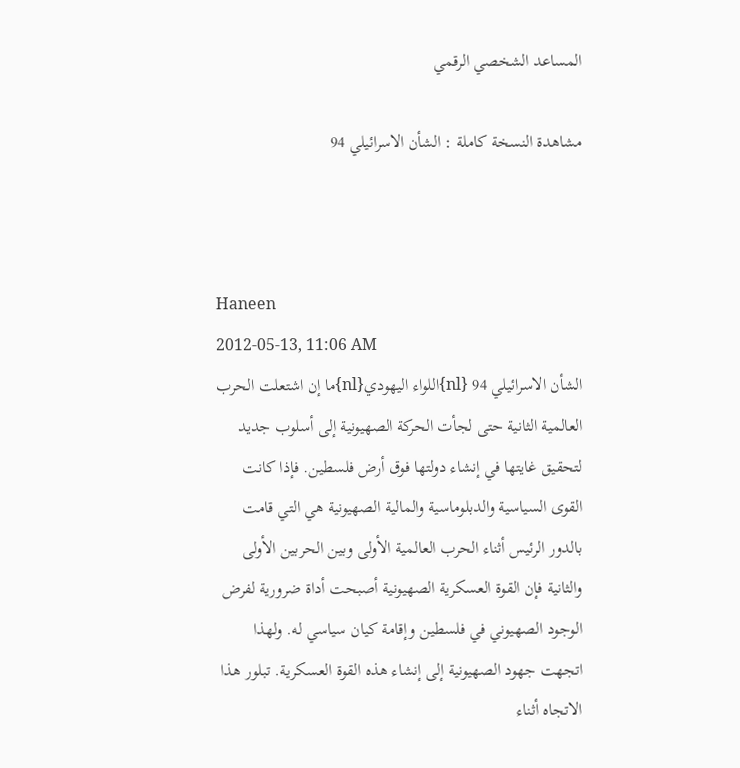المساعد الشخصي الرقمي

مشاهدة النسخة كاملة : الشأن الاسرائيلي 94



Haneen
2012-05-13, 11:06 AM
الشأن الاسرائيلي 94 {nl}اللواء اليهودي{nl}ما إن اشتعلت الحرب العالمية الثانية حتى لجأت الحركة الصهيونية إلى أسلوب جديد لتحقيق غايتها في إنشاء دولتها فوق أرض فلسطين. فإذا كانت القوى السياسية والدبلوماسية والمالية الصهيونية هي التي قامت بالدور الرئيس أثناء الحرب العالمية الأولى وبين الحربين الأولى والثانية فإن القوة العسكرية الصهيونية أصبحت أداة ضرورية لفرض الوجود الصهيوني في فلسطين وإقامة كيان سياسي له. ولهذا اتجهت جهود الصهيونية إلى إنشاء هذه القوة العسكرية. تبلور هذا الاتجاه أثناء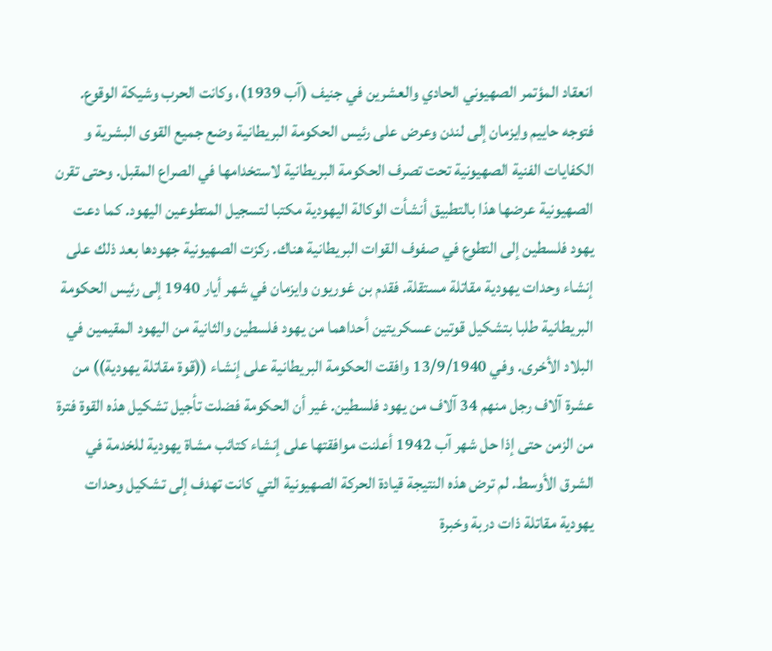انعقاد المؤتمر الصهيوني الحادي والعشرين في جنيف (آب 1939)، وكانت الحرب وشيكة الوقوع. فتوجه حاييم وايزمان إلى لندن وعرض على رئيس الحكومة البريطانية وضع جميع القوى البشرية و الكفايات الفنية الصهيونية تحت تصرف الحكومة البريطانية لاستخدامها في الصراع المقبل. وحتى تقرن الصهيونية عرضها هذا بالتطبيق أنشأت الوكالة اليهودية مكتبا لتسجيل المتطوعين اليهود. كما دعت يهود فلسطين إلى التطوع في صفوف القوات البريطانية هناك. ركزت الصهيونية جهودها بعد ذلك على إنشاء وحدات يهودية مقاتلة مستقلة. فقدم بن غوريون وايزمان في شهر أيار 1940 إلى رئيس الحكومة البريطانية طلبا بتشكيل قوتين عسكريتين أحداهما من يهود فلسطين والثانية من اليهود المقيمين في البلاد الأخرى. وفي 13/9/1940 وافقت الحكومة البريطانية على إنشاء ((قوة مقاتلة يهودية)) من عشرة آلاف رجل منهم 34 آلاف من يهود فلسطين. غير أن الحكومة فضلت تأجيل تشكيل هذه القوة فترة من الزمن حتى إذا حل شهر آب 1942 أعلنت موافقتها على إنشاء كتائب مشاة يهودية للخدمة في الشرق الأوسط. لم ترض هذه النتيجة قيادة الحركة الصهيونية التي كانت تهدف إلى تشكيل وحدات يهودية مقاتلة ذات دربة وخبرة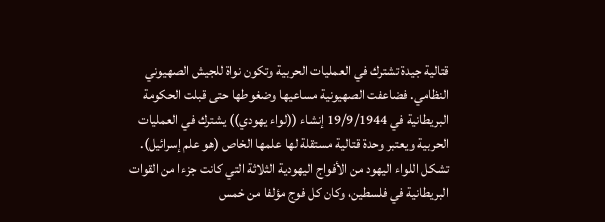قتالية جيدة تشترك في العمليات الحربية وتكون نواة للجيش الصهيوني النظامي. فضاعفت الصهيونية مساعيها وضغوطها حتى قبلت الحكومة البريطانية في 19/9/1944 إنشاء ((لواء يهودي)) يشترك في العمليات الحربية ويعتبر وحدة قتالية مستقلة لها علمها الخاص (هو علم إسرائيل). تشكل اللواء اليهود من الأفواج اليهودية الثلاثة التي كانت جزءا من القوات البريطانية في فلسطين، وكان كل فوج مؤلفا من خمس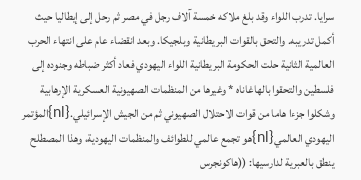سرايا. تدرب اللواء وقد بلغ ملاكه خمسة آلاف رجل في مصر ثم رحل إلى إيطاليا حيث أكمل تدريبه. والتحق بالقوات البريطانية وبلجيكا. وبعد انقضاء عام على انتهاء الحرب العالمية الثانية حلت الحكومة البريطانية اللواء اليهودي فعاد أكثر ضباطه وجنوده إلى فلسطين والتحقوا بالهاغاناه * وغيرها من المنظمات الصهيونية العسكرية الإرهابية وشكلوا جزءا هاما من قوات الاحتلال الصهيوني ثم من الجيش الإسرائيلي.{nl}المؤتمر اليهودي العالمي{nl}هو تجمع عالمي للطوائف والمنظمات اليهودية، وهذا المصطلح ينطق بالعبرية لدارسيها: ((هاكونجرس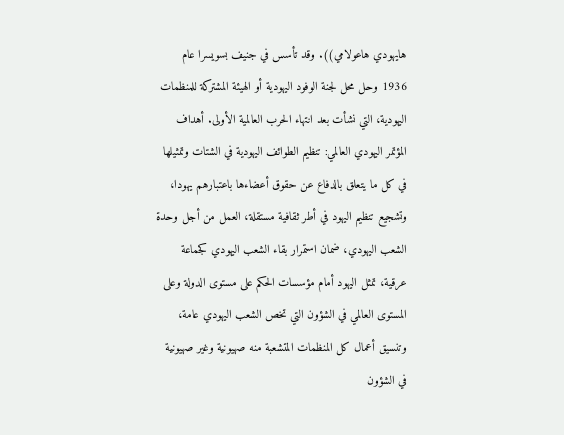هايهودي هاعولامي)). وقد تأسس في جنيف بسويسرا عام 1936 وحل محل لجنة الوفود اليهودية أو الهيئة المشتركة للمنظمات اليهودية، التي نشأت بعد انتهاء الحرب العالمية الأولى. أهداف المؤتمر اليهودي العالمي: تنظيم الطوائف اليهودية في الشتات وتمثيلها في كل ما يتعلق بالدفاع عن حقوق أعضاءها باعتبارهم يهودا، وتشجيع تنظيم اليهود في أطر ثقافية مستقلة، العمل من أجل وحدة الشعب اليهودي، ضمان استمرار بقاء الشعب اليهودي كجماعة عرقية، تمثل اليهود أمام مؤسسات الحكم على مستوى الدولة وعلى المستوى العالمي في الشؤون التي تخص الشعب اليهودي عامة، وتنسيق أعمال كل المنظمات المتشعبة منه صهيونية وغير صهيونية في الشؤون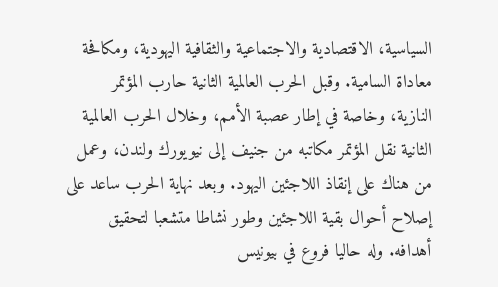السياسية، الاقتصادية والاجتماعية والثقافية اليهودية، ومكافحة معاداة السامية. وقبل الحرب العالمية الثانية حارب المؤتمر النازية، وخاصة في إطار عصبة الأمم، وخلال الحرب العالمية الثانية نقل المؤتمر مكاتبه من جنيف إلى نيويورك ولندن، وعمل من هناك على إنقاذ اللاجئين اليهود. وبعد نهاية الحرب ساعد على إصلاح أحوال بقية اللاجئين وطور نشاطا متشعبا لتحقيق أهدافه. وله حاليا فروع في بيونيس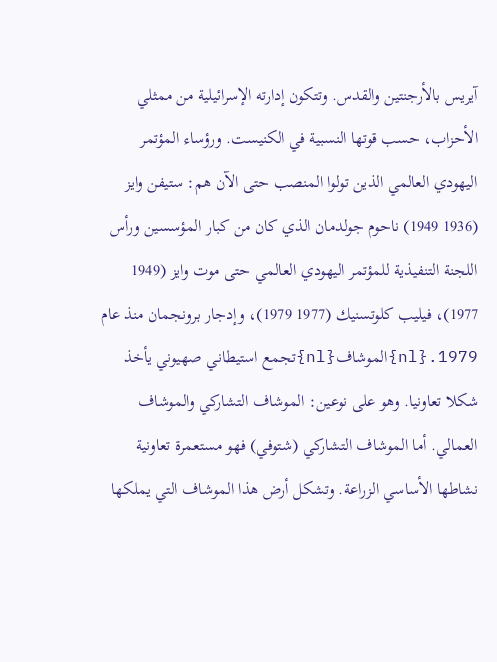آيريس بالأرجنتين والقدس. وتتكون إدارته الإسرائيلية من ممثلي الأحزاب، حسب قوتها النسبية في الكنيست. ورؤساء المؤتمر اليهودي العالمي الذين تولوا المنصب حتى الآن هم: ستيفن وايز (1936 1949) ناحوم جولدمان الذي كان من كبار المؤسسين ورأس اللجنة التنفيذية للمؤتمر اليهودي العالمي حتى موت وايز (1949 1977)، فيليب كلوتسنيك (1977 1979)، وإدجار برونجمان منذ عام 1979.{nl}الموشاف{nl}تجمع استيطاني صهيوني يأخذ شكلا تعاونيا. وهو على نوعين: الموشاف التشاركي والموشاف العمالي. أما الموشاف التشاركي (شتوفي) فهو مستعمرة تعاونية نشاطها الأساسي الزراعة. وتشكل أرض هذا الموشاف التي يملكها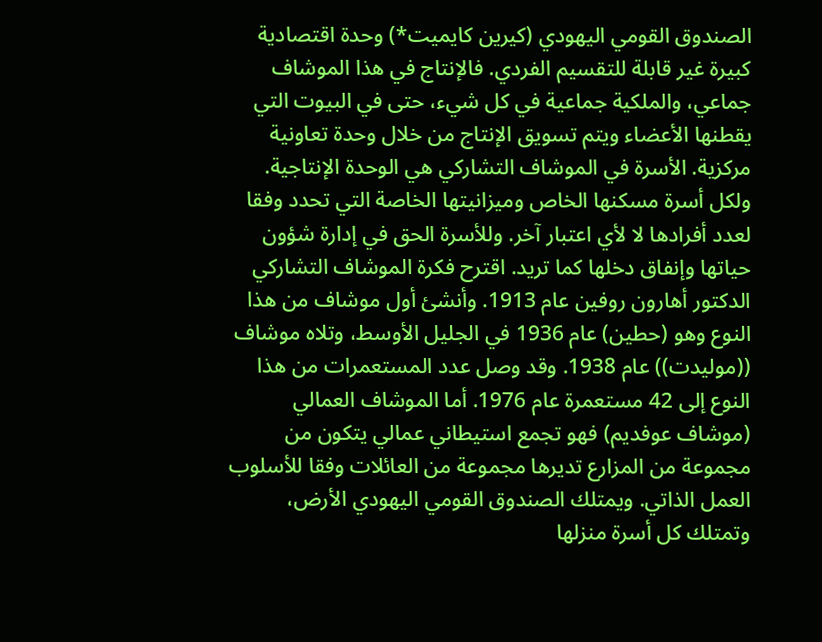الصندوق القومي اليهودي (كيرين كايميت*) وحدة اقتصادية كبيرة غير قابلة للتقسيم الفردي. فالإنتاج في هذا الموشاف جماعي، والملكية جماعية في كل شيء، حتى في البيوت التي يقطنها الأعضاء ويتم تسويق الإنتاج من خلال وحدة تعاونية مركزية. الأسرة في الموشاف التشاركي هي الوحدة الإنتاجية. ولكل أسرة مسكنها الخاص وميزانيتها الخاصة التي تحدد وفقا لعدد أفرادها لا لأي اعتبار آخر. وللأسرة الحق في إدارة شؤون حياتها وإنفاق دخلها كما تريد. اقترح فكرة الموشاف التشاركي الدكتور أهارون روفين عام 1913. وأنشئ أول موشاف من هذا النوع وهو (حطين) عام 1936 في الجليل الأوسط، وتلاه موشاف ((موليدت)) عام 1938. وقد وصل عدد المستعمرات من هذا النوع إلى 42 مستعمرة عام 1976. أما الموشاف العمالي (موشاف عوفديم) فهو تجمع استيطاني عمالي يتكون من مجموعة من المزارع تديرها مجموعة من العائلات وفقا للأسلوب العمل الذاتي. ويمتلك الصندوق القومي اليهودي الأرض، وتمتلك كل أسرة منزلها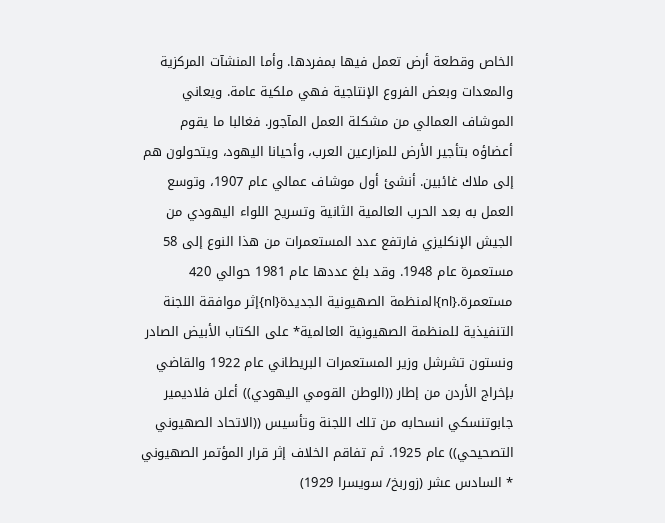الخاص وقطعة أرض تعمل فيها بمفردها. وأما المنشآت المركزية والمعدات وبعض الفروع الإنتاجية فهي ملكية عامة. ويعاني الموشاف العمالي من مشكلة العمل المآجور. فغالبا ما يقوم أعضاؤه بتأجير الأرض للمزارعين العرب، وأحيانا اليهود، ويتحولون هم إلى ملاك غائبين. أنشئ أول موشاف عمالي عام 1907، وتوسع العمل به بعد الحرب العالمية الثانية وتسريح اللواء اليهودي من الجيش الإنكليزي فارتفع عدد المستعمرات من هذا النوع إلى 58 مستعمرة عام 1948. وقد بلغ عددها عام 1981 حوالي 420 مستعمرة.{nl}المنظمة الصهيونية الجديدة{nl}إثر موافقة اللجنة التنفيذية للمنظمة الصهيونية العالمية* على الكتاب الأبيض الصادر ونستون تشرشل وزير المستعمرات البريطاني عام 1922 والقاضي بإخراج الأردن من إطار ((الوطن القومي اليهودي)) أعلن فلاديمير جابوتنسكي انسحابه من تلك اللجنة وتأسيس ((الاتحاد الصهيوني التصحيحي)) عام 1925. ثم تفاقم الخلاف إثر قرار المؤتمر الصهيوني * السادس عشر (زوربخ/ سويسرا 1929)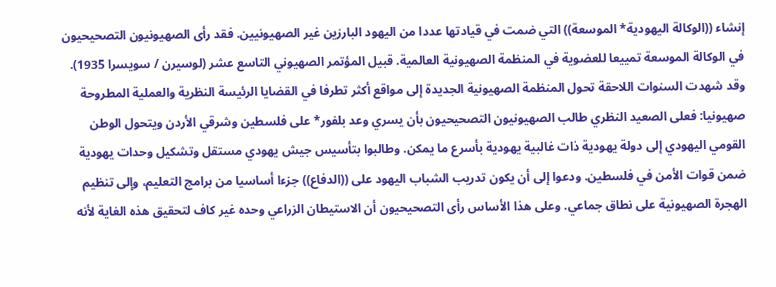إنشاء ((الوكالة اليهودية* الموسعة)) التي ضمت في قيادتها عددا من اليهود البارزين غير الصهيونيين. فقد رأى الصهيونيون التصحيحيون في الوكالة الموسعة تمييعا للعضوية في المنظمة الصهيونية العالمية. قبيل المؤتمر الصهيوني التاسع عشر (لوسيرن / سويسرا 1935). وقد شهدت السنوات اللاحقة تحول المنظمة الصهيونية الجديدة إلى مواقع أكثر تطرفا في القضايا الرئيسة النظرية والعملية المطروحة صهيونيا: فعلى الصعيد النظري طالب الصهيونيون التصحيحيون بأن يسري وعد بلفور* على فلسطين وشرقي الأردن ويتحول الوطن القومي اليهودي إلى دولة يهودية ذات غالبية يهودية بأسرع ما يمكن. وطالبوا بتأسيس جيش يهودي مستقل وتشكيل وحدات يهودية ضمن قوات الأمن في فلسطين. ودعوا إلى أن يكون تدريب الشباب اليهود على ((الدفاع)) جزءا أساسيا من برامج التعليم، وإلى تنظيم الهجرة الصهيونية على نطاق جماعي. وعلى هذا الأساس رأى التصحيحيون أن الاستيطان الزراعي وحده غير كاف لتحقيق هذه الغاية لأنه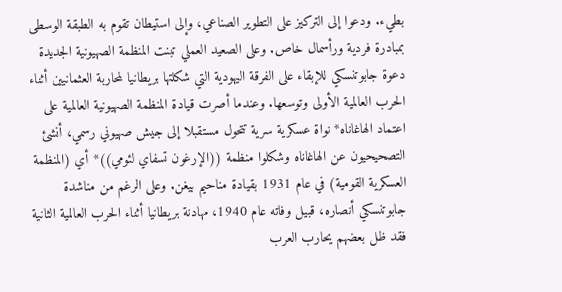بطيء. ودعوا إلى التركيز على التطوير الصناعي، وإلى استيطان تقوم به الطبقة الوسطى بمبادرة فردية ورأسمال خاص. وعلى الصعيد العملي تبنت المنظمة الصهيونية الجديدة دعوة جابوتنسكي للإبقاء على الفرقة اليهودية التي شكلتها بريطانيا لمحاربة العثمانيين أثناء الحرب العالمية الأولى وتوسعها. وعندما أصرت قيادة المنظمة الصهيونية العالمية على اعتماد الهاغاناه* نواة عسكرية سرية تتحول مستقبلا إلى جيش صهيوني رسمي، أنشئ التصحيحيون عن الهاغاناه وشكلوا منظمة ((الإرغون تسفاي لئومي))* أي (المنظمة العسكرية القومية) في عام 1931 بقيادة مناحيم بيغن. وعلى الرغم من مناشدة جابوتنسكي أنصاره، قبيل وفاته عام 1940، مهادنة بريطانيا أثناء الحرب العالمية الثانية فقد ظل بعضهم يحارب العرب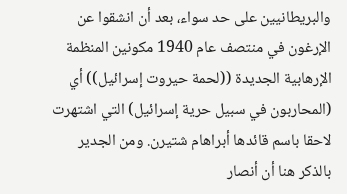والبريطانيين على حد سواء، بعد أن انشقوا عن الإرغون في منتصف عام 1940 مكونين المنظمة الإرهابية الجديدة ((لحمة حيروت إسرائيل)) أي (المحاربون في سبيل حرية إسرائيل) التي اشتهرت لاحقا باسم قائدها أبراهام شتيرن. ومن الجدير بالذكر هنا أن أنصار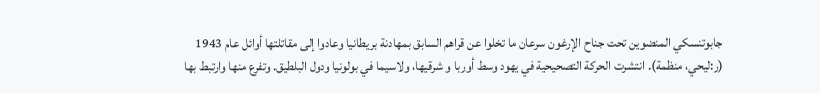جابوتنسكي المنضوين تحت جناح الإرغون سرعان ما تخلوا عن قراهم السابق بمهادنة بريطانيا وعادوا إلى مقاتلتها أوائل عام 1943 (ر:ليحي، منظمة). انتشرت الحركة التصحيحية في يهود وسط أوربا و شرقيها، ولاسيما في بولونيا ودول البلطيق. وتفرع منها وارتبط بها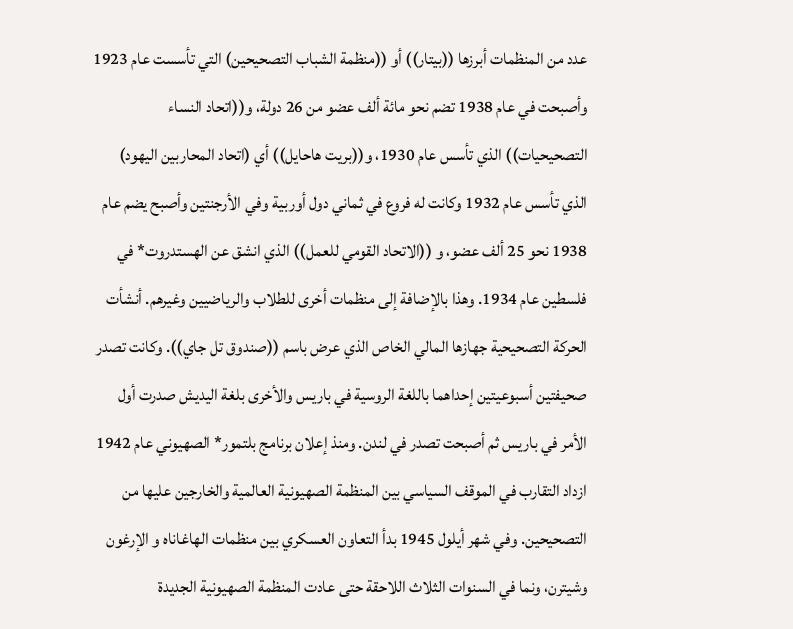عدد من المنظمات أبرزها ((بيتار)) أو ((منظمة الشباب التصحيحين) التي تأسست عام 1923 وأصبحت في عام 1938 تضم نحو مائة ألف عضو من 26 دولة، و((اتحاد النساء التصحيحيات)) الذي تأسس عام 1930، و((بريت هاحايل)) أي (اتحاد المحاربين اليهود) الذي تأسس عام 1932 وكانت له فروع في ثماني دول أوربية وفي الأرجنتين وأصبح يضم عام 1938 نحو 25 ألف عضو، و ((الاتحاد القومي للعمل)) الذي انشق عن الهستدروت* في فلسطين عام 1934. وهذا بالإضافة إلى منظمات أخرى للطلاب والرياضيين وغيرهم. أنشأت الحركة التصحيحية جهازها المالي الخاص الذي عرض باسم ((صندوق تل جاي)). وكانت تصدر صحيفتين أسبوعيتين إحداهما باللغة الروسية في باريس والأخرى بلغة اليديش صدرت أول الأمر في باريس ثم أصبحت تصدر في لندن. ومنذ إعلان برنامج بلتمور* الصهيوني عام 1942 ازداد التقارب في الموقف السياسي بين المنظمة الصهيونية العالمية والخارجين عليها من التصحيحين. وفي شهر أيلول 1945 بدأ التعاون العسكري بين منظمات الهاغاناه و الإرغون وشيترن، ونما في السنوات الثلاث اللاحقة حتى عادت المنظمة الصهيونية الجديدة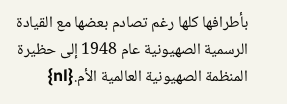بأطرافها كلها رغم تصادم بعضها مع القيادة الرسمية الصهيونية عام 1948 إلى حظيرة المنظمة الصهيونية العالمية الأم.{nl}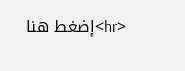<hr>إضغط هنا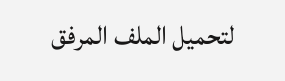لتحميل الملف المرفق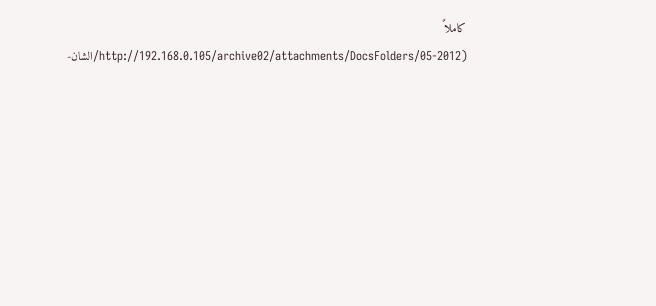كاملاً (http://192.168.0.105/archive02/attachments/DocsFolders/05-2012/الشان-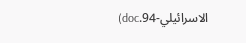الاسرائيلي-94.doc)